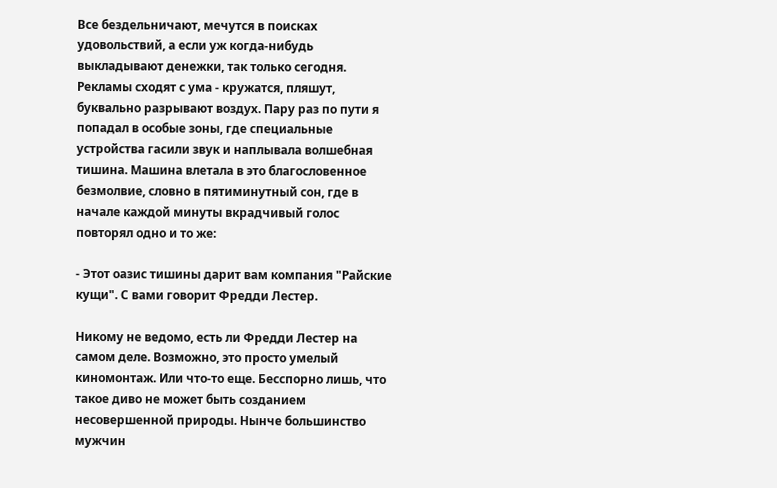Все бездельничают, мечутся в поисках удовольствий, а если уж когда-нибудь выкладывают денежки, так только сегодня. Рекламы сходят с ума - кружатся, пляшут, буквально разрывают воздух. Пару раз по пути я попадал в особые зоны, где специальные устройства гасили звук и наплывала волшебная тишина. Машина влетала в это благословенное безмолвие, словно в пятиминутный сон, где в начале каждой минуты вкрадчивый голос повторял одно и то же:

- Этот оазис тишины дарит вам компания "Райские кущи". С вами говорит Фредди Лестер.

Никому не ведомо, есть ли Фредди Лестер на самом деле. Возможно, это просто умелый киномонтаж. Или что-то еще. Бесспорно лишь, что такое диво не может быть созданием несовершенной природы. Нынче большинство мужчин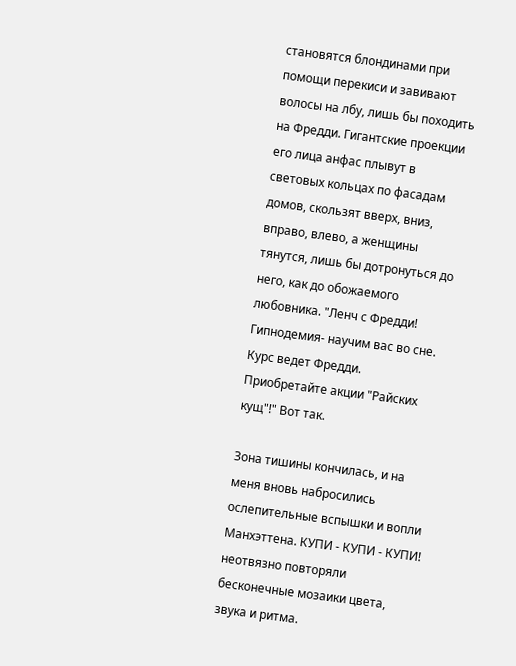становятся блондинами при помощи перекиси и завивают волосы на лбу, лишь бы походить на Фредди. Гигантские проекции его лица анфас плывут в световых кольцах по фасадам домов, скользят вверх, вниз, вправо, влево, а женщины тянутся, лишь бы дотронуться до него, как до обожаемого любовника. "Ленч с Фредди! Гипнодемия- научим вас во сне. Курс ведет Фредди. Приобретайте акции "Райских кущ"!" Вот так.

Зона тишины кончилась, и на меня вновь набросились ослепительные вспышки и вопли Манхэттена. КУПИ - КУПИ - КУПИ! неотвязно повторяли бесконечные мозаики цвета, звука и ритма.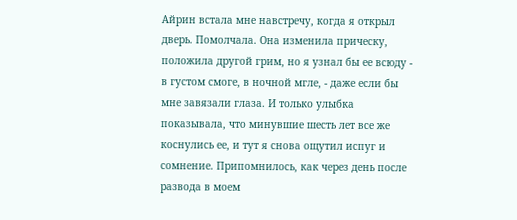Айрин встала мне навстречу, когда я открыл дверь. Помолчала. Она изменила прическу, положила другой грим, но я узнал бы ее всюду - в густом смоге, в ночной мгле, - даже если бы мне завязали глаза. И только улыбка показывала, что минувшие шесть лет все же коснулись ее, и тут я снова ощутил испуг и сомнение. Припомнилось, как через день после развода в моем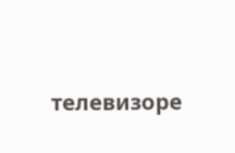телевизоре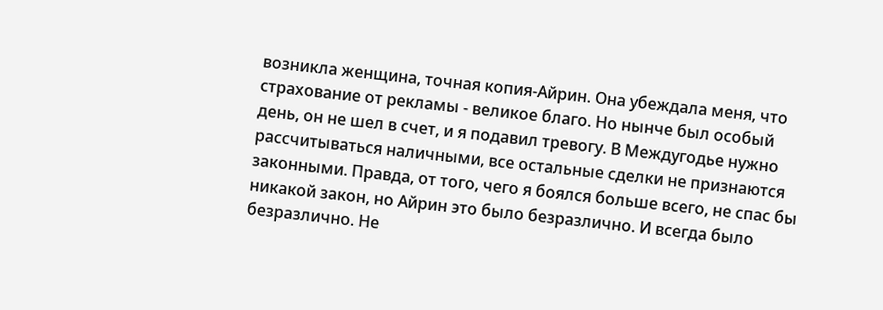возникла женщина, точная копия-Айрин. Она убеждала меня, что страхование от рекламы - великое благо. Но нынче был особый день, он не шел в счет, и я подавил тревогу. В Междугодье нужно рассчитываться наличными, все остальные сделки не признаются законными. Правда, от того, чего я боялся больше всего, не спас бы никакой закон, но Айрин это было безразлично. И всегда было безразлично. Не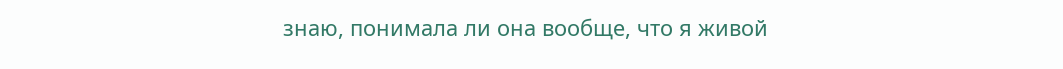знаю, понимала ли она вообще, что я живой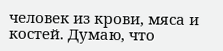человек из крови, мяса и костей. Думаю, что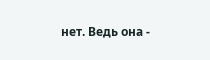нет. Ведь она -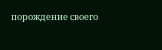порождение своего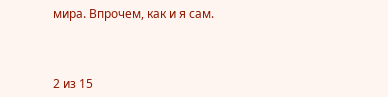мира. Впрочем, как и я сам.



2 из 15